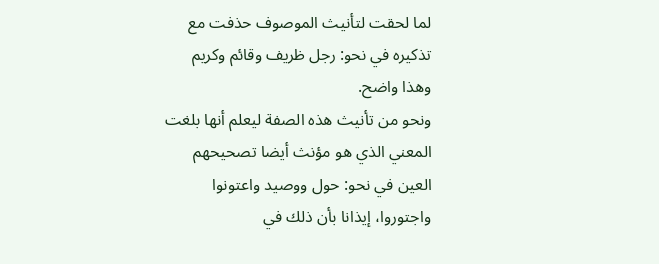لما لحقت لتأنيث الموصوف حذفت مع تذكيره في نحو: رجل ظريف وقائم وكريم وهذا واضح.
ونحو من تأنيث هذه الصفة ليعلم أنها بلغت المعني الذي هو مؤنث أيضا تصحيحهم العين في نحو: حول ووصيد واعتونوا واجتوروا، إيذانا بأن ذلك في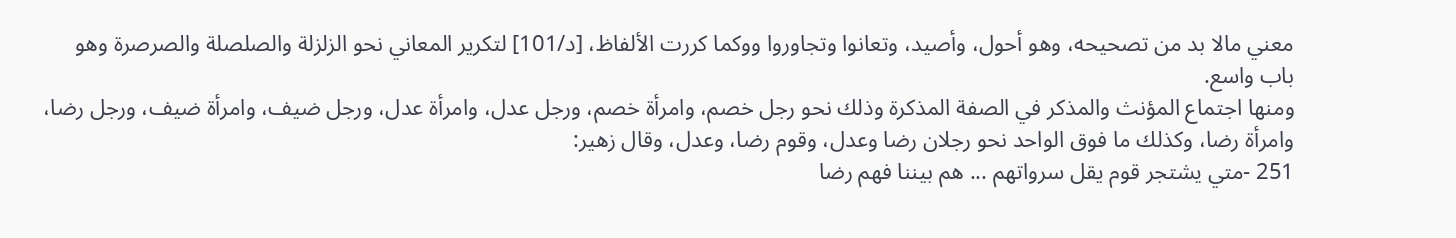معني مالا بد من تصحيحه، وهو أحول، وأصيد، وتعانوا وتجاوروا ووكما كررت الألفاظ، [د/101] لتكرير المعاني نحو الزلزلة والصلصلة والصرصرة وهو باب واسع.
ومنها اجتماع المؤنث والمذكر في الصفة المذكرة وذلك نحو رجل خصم، وامرأة خصم، ورجل عدل، وامرأة عدل، ورجل ضيف، وامرأة ضيف، ورجل رضا، وامرأة رضا، وكذلك ما فوق الواحد نحو رجلان رضا وعدل، وقوم رضا، وعدل، وقال زهير:
251 -متي يشتجر قوم يقل سرواتهم ... هم بيننا فهم رضا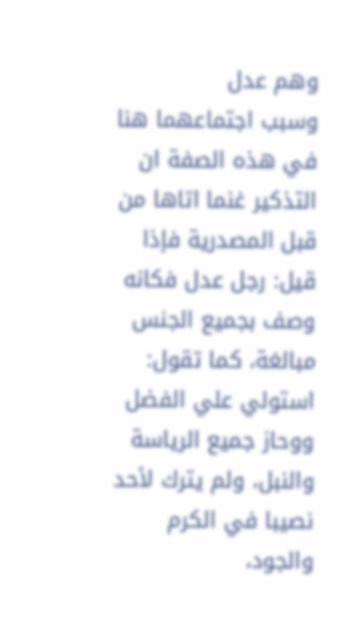وهم عدل
وسبب اجتماعهما هنا في هذه الصفة ان التذكير غنما اتاها من قبل المصدرية فإذا قيل: رجل عدل فكانه وصف بجميع الجنس مبالغة، كما تقول: استولي علي الفضل ووحاز جميع الرياسة والنبل، ولم يترك لأحد نصيبا في الكرم والجود،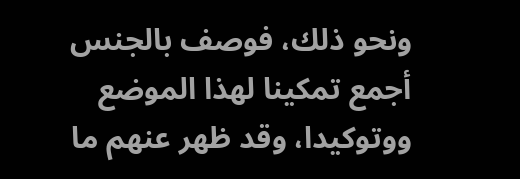ونحو ذلك، فوصف بالجنس أجمع تمكينا لهذا الموضع ووتوكيدا، وقد ظهر عنهم ما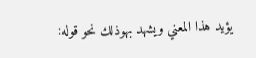يؤيد هذا المعني ويشهد بهوذلك نحو قوله: